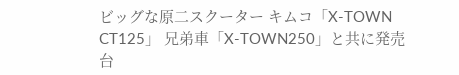ビッグな原二スクーター キムコ「X-TOWN CT125」 兄弟車「X-TOWN250」と共に発売
台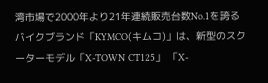湾市場で2000年より21年連続販売台数No.1を誇るバイクブランド「KYMCO(キムコ)」は、新型のスクーターモデル「X-TOWN CT125」 「X-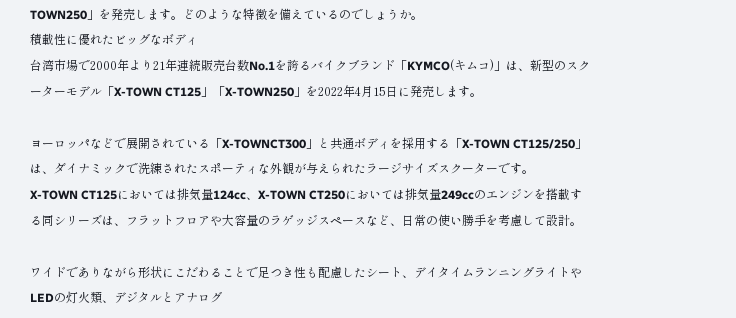TOWN250」を発売します。どのような特徴を備えているのでしょうか。
積載性に優れたビッグなボディ
台湾市場で2000年より21年連続販売台数No.1を誇るバイクブランド「KYMCO(キムコ)」は、新型のスクーターモデル「X-TOWN CT125」「X-TOWN250」を2022年4月15日に発売します。

ヨーロッパなどで展開されている「X-TOWNCT300」と共通ボディを採用する「X-TOWN CT125/250」は、ダイナミックで洗練されたスポーティな外観が与えられたラージサイズスクーターです。
X-TOWN CT125においては排気量124cc、X-TOWN CT250においては排気量249ccのエンジンを搭載する同シリーズは、フラットフロアや大容量のラゲッジスペースなど、日常の使い勝手を考慮して設計。

ワイドでありながら形状にこだわることで足つき性も配慮したシート、デイタイムランニングライトやLEDの灯火類、デジタルとアナログ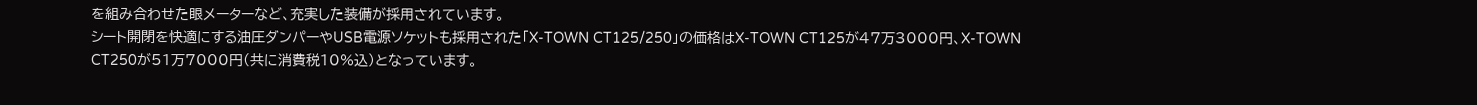を組み合わせた眼メーターなど、充実した装備が採用されています。
シート開閉を快適にする油圧ダンパーやUSB電源ソケットも採用された「X-TOWN CT125/250」の価格はX-TOWN CT125が47万3000円、X-TOWN CT250が51万7000円(共に消費税10%込)となっています。